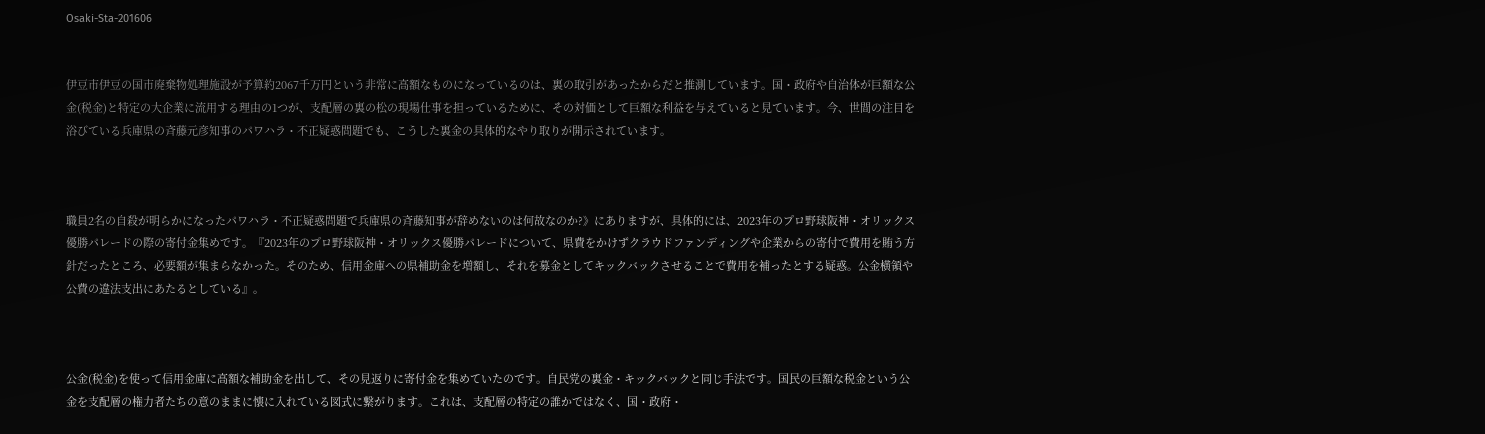Osaki-Sta-201606


伊豆市伊豆の国市廃棄物処理施設が予算約2067千万円という非常に高額なものになっているのは、裏の取引があったからだと推測しています。国・政府や自治体が巨額な公金(税金)と特定の大企業に流用する理由の1つが、支配層の裏の松の現場仕事を担っているために、その対価として巨額な利益を与えていると見ています。今、世間の注目を浴びている兵庫県の斉藤元彦知事のパワハラ・不正疑惑問題でも、こうした裏金の具体的なやり取りが開示されています。



職員2名の自殺が明らかになったパワハラ・不正疑惑問題で兵庫県の斉藤知事が辞めないのは何故なのか?》にありますが、具体的には、2023年のプロ野球阪神・オリックス優勝パレードの際の寄付金集めです。『2023年のプロ野球阪神・オリックス優勝パレードについて、県費をかけずクラウドファンディングや企業からの寄付で費用を賄う方針だったところ、必要額が集まらなかった。そのため、信用金庫への県補助金を増額し、それを募金としてキックバックさせることで費用を補ったとする疑惑。公金横領や公費の違法支出にあたるとしている』。



公金(税金)を使って信用金庫に高額な補助金を出して、その見返りに寄付金を集めていたのです。自民党の裏金・キックバックと同じ手法です。国民の巨額な税金という公金を支配層の権力者たちの意のままに懐に入れている図式に繋がります。これは、支配層の特定の誰かではなく、国・政府・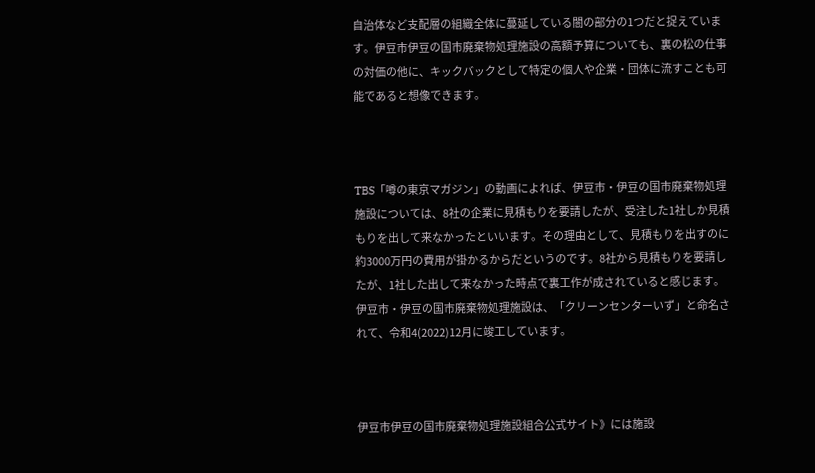自治体など支配層の組織全体に蔓延している闇の部分の1つだと捉えています。伊豆市伊豆の国市廃棄物処理施設の高額予算についても、裏の松の仕事の対価の他に、キックバックとして特定の個人や企業・団体に流すことも可能であると想像できます。



TBS「噂の東京マガジン」の動画によれば、伊豆市・伊豆の国市廃棄物処理施設については、8社の企業に見積もりを要請したが、受注した1社しか見積もりを出して来なかったといいます。その理由として、見積もりを出すのに約3000万円の費用が掛かるからだというのです。8社から見積もりを要請したが、1社した出して来なかった時点で裏工作が成されていると感じます。伊豆市・伊豆の国市廃棄物処理施設は、「クリーンセンターいず」と命名されて、令和4(2022)12月に竣工しています。



伊豆市伊豆の国市廃棄物処理施設組合公式サイト》には施設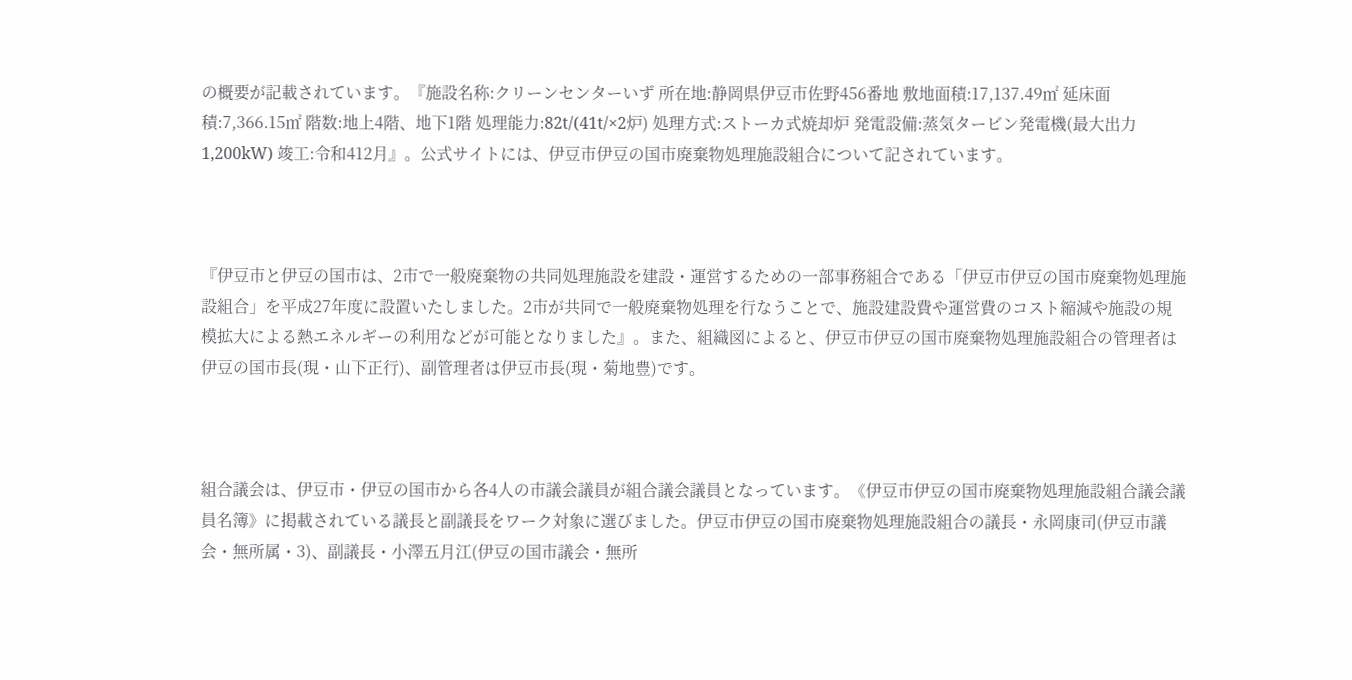の概要が記載されています。『施設名称:クリーンセンターいず 所在地:静岡県伊豆市佐野456番地 敷地面積:17,137.49㎡ 延床面積:7,366.15㎡ 階数:地上4階、地下1階 処理能力:82t/(41t/×2炉) 処理方式:ストーカ式焼却炉 発電設備:蒸気タービン発電機(最大出力 1,200kW) 竣工:令和412月』。公式サイトには、伊豆市伊豆の国市廃棄物処理施設組合について記されています。



『伊豆市と伊豆の国市は、2市で一般廃棄物の共同処理施設を建設・運営するための一部事務組合である「伊豆市伊豆の国市廃棄物処理施設組合」を平成27年度に設置いたしました。2市が共同で一般廃棄物処理を行なうことで、施設建設費や運営費のコスト縮減や施設の規模拡大による熱エネルギーの利用などが可能となりました』。また、組織図によると、伊豆市伊豆の国市廃棄物処理施設組合の管理者は伊豆の国市長(現・山下正行)、副管理者は伊豆市長(現・菊地豊)です。



組合議会は、伊豆市・伊豆の国市から各4人の市議会議員が組合議会議員となっています。《伊豆市伊豆の国市廃棄物処理施設組合議会議員名簿》に掲載されている議長と副議長をワーク対象に選びました。伊豆市伊豆の国市廃棄物処理施設組合の議長・永岡康司(伊豆市議会・無所属・3)、副議長・小澤五月江(伊豆の国市議会・無所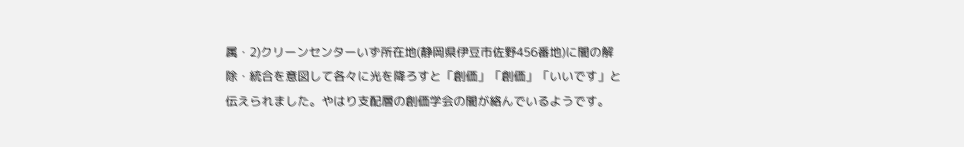属・2)クリーンセンターいず所在地(静岡県伊豆市佐野456番地)に闇の解除・統合を意図して各々に光を降ろすと「創価」「創価」「いいです」と伝えられました。やはり支配層の創価学会の闇が絡んでいるようです。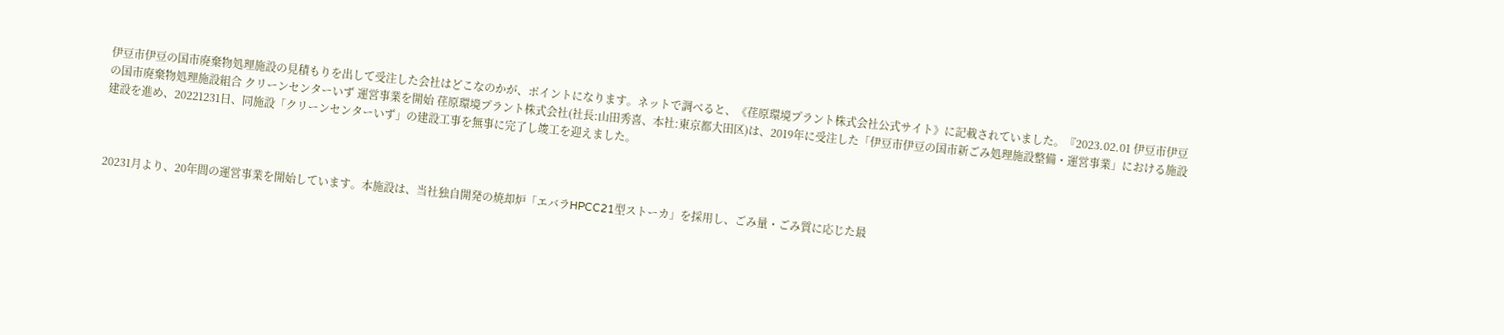伊豆市伊豆の国市廃棄物処理施設の見積もりを出して受注した会社はどこなのかが、ポイントになります。ネットで調べると、《荏原環境プラント株式会社公式サイト》に記載されていました。『2023.02.01 伊豆市伊豆の国市廃棄物処理施設組合 クリーンセンターいず 運営事業を開始 荏原環境プラント株式会社(社長:山田秀喜、本社:東京都大田区)は、2019年に受注した「伊豆市伊豆の国市新ごみ処理施設整備・運営事業」における施設建設を進め、20221231日、同施設「クリーンセンターいず」の建設工事を無事に完了し竣工を迎えました。



20231月より、20年間の運営事業を開始しています。本施設は、当社独自開発の焼却炉「エバラHPCC21型ストーカ」を採用し、ごみ量・ごみ質に応じた最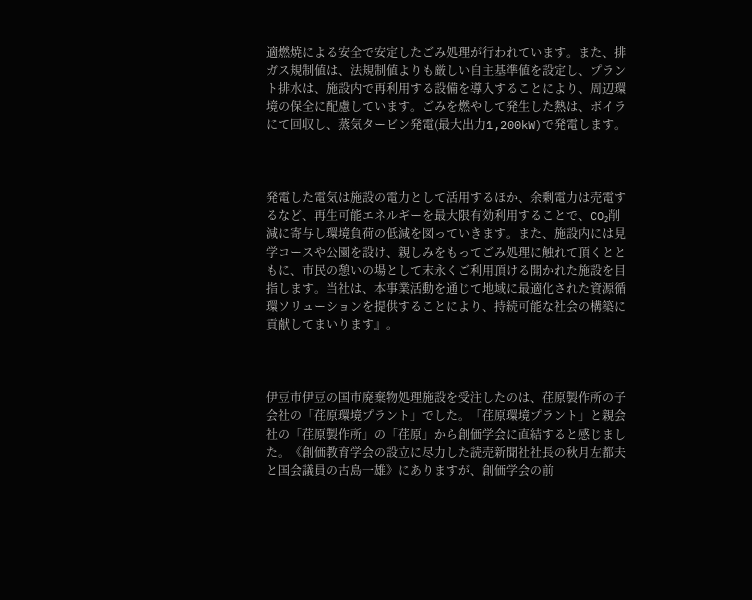適燃焼による安全で安定したごみ処理が行われています。また、排ガス規制値は、法規制値よりも厳しい自主基準値を設定し、プラント排水は、施設内で再利用する設備を導入することにより、周辺環境の保全に配慮しています。ごみを燃やして発生した熱は、ボイラにて回収し、蒸気タービン発電(最大出力1,200kW)で発電します。



発電した電気は施設の電力として活用するほか、余剰電力は売電するなど、再生可能エネルギーを最大限有効利用することで、CO₂削減に寄与し環境負荷の低減を図っていきます。また、施設内には見学コースや公園を設け、親しみをもってごみ処理に触れて頂くとともに、市民の憩いの場として末永くご利用頂ける開かれた施設を目指します。当社は、本事業活動を通じて地域に最適化された資源循環ソリューションを提供することにより、持続可能な社会の構築に貢献してまいります』。



伊豆市伊豆の国市廃棄物処理施設を受注したのは、荏原製作所の子会社の「荏原環境プラント」でした。「荏原環境プラント」と親会社の「荏原製作所」の「荏原」から創価学会に直結すると感じました。《創価教育学会の設立に尽力した読売新聞社社長の秋月左都夫と国会議員の古島一雄》にありますが、創価学会の前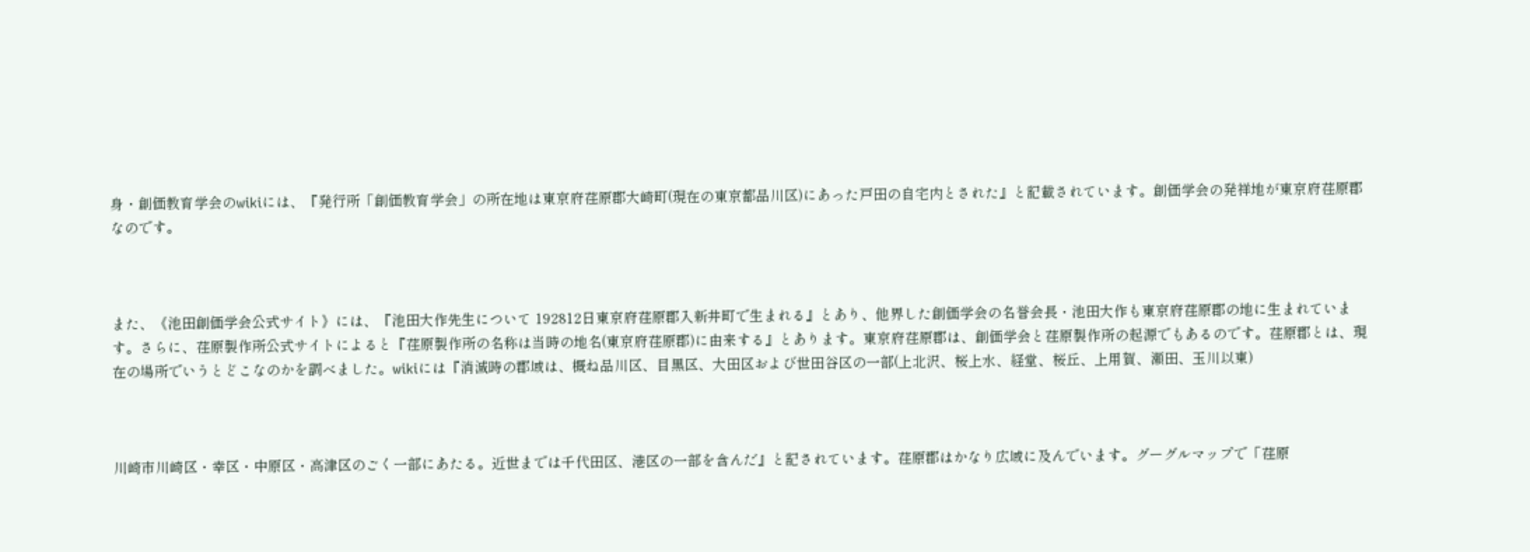身・創価教育学会のwikiには、『発行所「創価教育学会」の所在地は東京府荏原郡大崎町(現在の東京都品川区)にあった戸田の自宅内とされた』と記載されています。創価学会の発祥地が東京府荏原郡なのです。



また、《池田創価学会公式サイト》には、『池田大作先生について 192812日東京府荏原郡入新井町で生まれる』とあり、他界した創価学会の名誉会長・池田大作も東京府荏原郡の地に生まれています。さらに、荏原製作所公式サイトによると『荏原製作所の名称は当時の地名(東京府荏原郡)に由来する』とあります。東京府荏原郡は、創価学会と荏原製作所の起源でもあるのです。荏原郡とは、現在の場所でいうとどこなのかを調べました。wikiには『消滅時の郡域は、概ね品川区、目黒区、大田区および世田谷区の一部(上北沢、桜上水、経堂、桜丘、上用賀、瀬田、玉川以東)



川崎市川崎区・幸区・中原区・高津区のごく一部にあたる。近世までは千代田区、港区の一部を含んだ』と記されています。荏原郡はかなり広域に及んでいます。グーグルマップで「荏原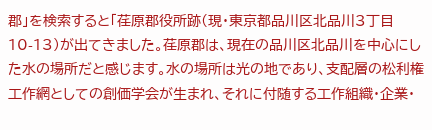郡」を検索すると「荏原郡役所跡(現・東京都品川区北品川3丁目10-13)が出てきました。荏原郡は、現在の品川区北品川を中心にした水の場所だと感じます。水の場所は光の地であり、支配層の松利権工作網としての創価学会が生まれ、それに付随する工作組織・企業・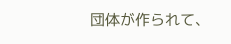団体が作られて、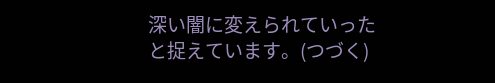深い闇に変えられていったと捉えています。(つづく)